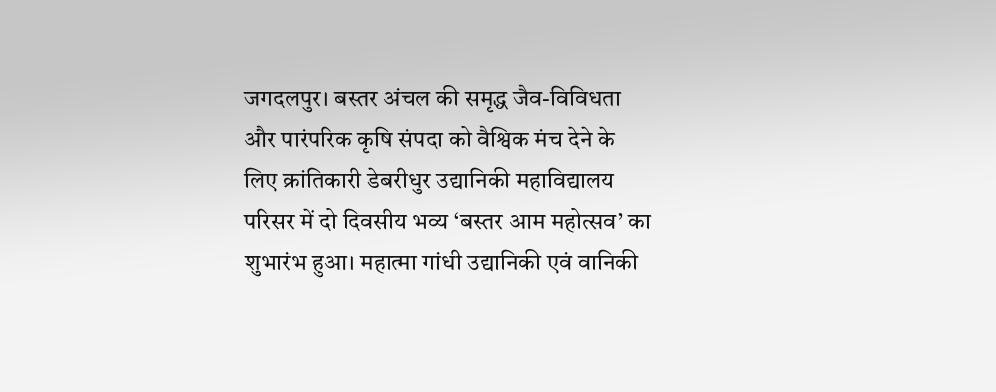जगदलपुर। बस्तर अंचल की समृद्ध जैव-विविधता और पारंपरिक कृषि संपदा को वैश्विक मंच देने के लिए क्रांतिकारी डेबरीधुर उद्यानिकी महाविद्यालय परिसर में दो दिवसीय भव्य ‘बस्तर आम महोत्सव’ का शुभारंभ हुआ। महात्मा गांधी उद्यानिकी एवं वानिकी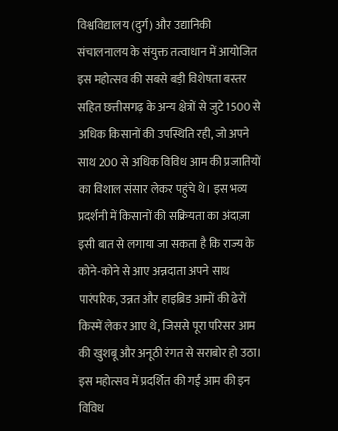विश्वविद्यालय (दुर्ग) और उद्यानिकी संचालनालय के संयुक्त तत्वाधान में आयोजित इस महोत्सव की सबसे बड़ी विशेषता बस्तर सहित छत्तीसगढ़ के अन्य क्षेत्रों से जुटे 1500 से अधिक किसानों की उपस्थिति रही, जो अपने साथ 200 से अधिक विविध आम की प्रजातियों का विशाल संसार लेकर पहुंचे थे। इस भव्य प्रदर्शनी में किसानों की सक्रियता का अंदाज़ा इसी बात से लगाया जा सकता है कि राज्य के कोने-कोने से आए अन्नदाता अपने साथ पारंपरिक, उन्नत और हाइब्रिड आमों की ढेरों किस्में लेकर आए थे, जिससे पूरा परिसर आम की खुशबू और अनूठी रंगत से सराबोर हो उठा। इस महोत्सव में प्रदर्शित की गईं आम की इन विविध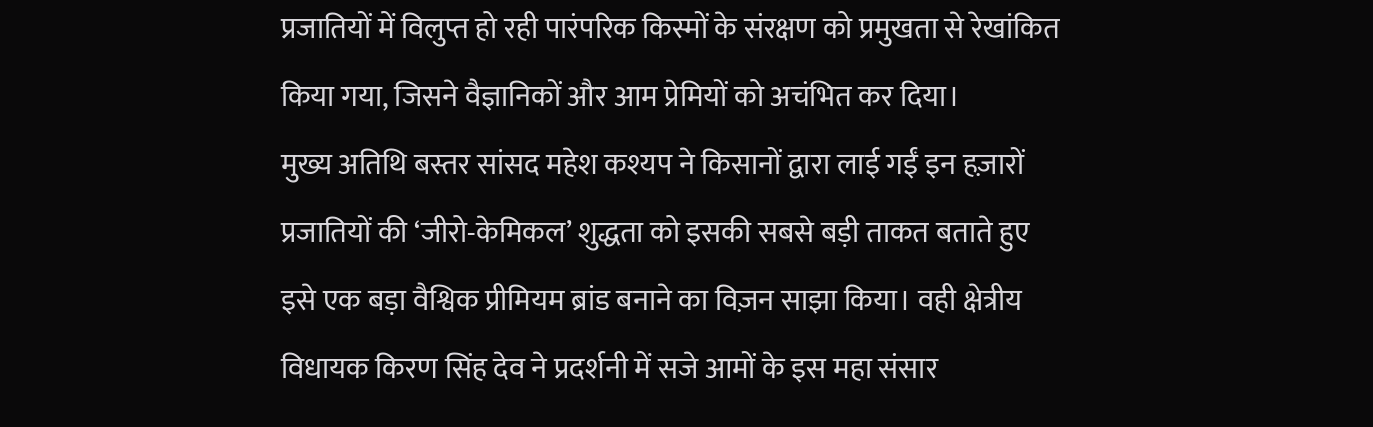प्रजातियों में विलुप्त हो रही पारंपरिक किस्मों के संरक्षण को प्रमुखता से रेखांकित किया गया, जिसने वैज्ञानिकों और आम प्रेमियों को अचंभित कर दिया।
मुख्य अतिथि बस्तर सांसद महेश कश्यप ने किसानों द्वारा लाई गईं इन हज़ारों प्रजातियों की ‘जीरो-केमिकल’ शुद्धता को इसकी सबसे बड़ी ताकत बताते हुए इसे एक बड़ा वैश्विक प्रीमियम ब्रांड बनाने का विज़न साझा किया। वही क्षेत्रीय विधायक किरण सिंह देव ने प्रदर्शनी में सजे आमों के इस महा संसार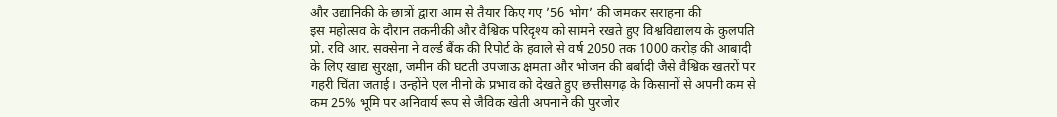और उद्यानिकी के छात्रों द्वारा आम से तैयार किए गए ’56 भोग’ की जमकर सराहना की
इस महोत्सव के दौरान तकनीकी और वैश्विक परिदृश्य को सामने रखते हुए विश्वविद्यालय के कुलपति प्रो. रवि आर. सक्सेना ने वर्ल्ड बैंक की रिपोर्ट के हवाले से वर्ष 2050 तक 1000 करोड़ की आबादी के लिए खाद्य सुरक्षा, जमीन की घटती उपजाऊ क्षमता और भोजन की बर्बादी जैसे वैश्विक खतरों पर गहरी चिंता जताई। उन्होंने एल नीनो के प्रभाव को देखते हुए छत्तीसगढ़ के किसानों से अपनी कम से कम 25% भूमि पर अनिवार्य रूप से जैविक खेती अपनाने की पुरजोर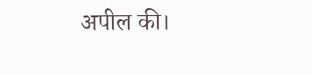अपील की।